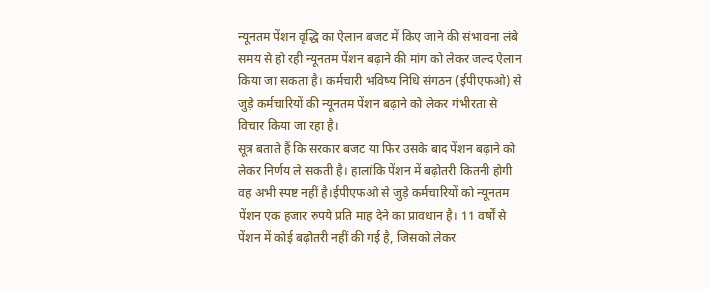न्यूनतम पेंशन वृद्धि का ऐलान बजट में किए जाने की संभावना लंबे समय से हो रही न्यूनतम पेंशन बढ़ाने की मांग को लेकर जल्द ऐलान किया जा सकता है। कर्मचारी भविष्य निधि संगठन (ईपीएफओ) से जुड़े कर्मचारियों की न्यूनतम पेंशन बढ़ाने को लेकर गंभीरता से विचार किया जा रहा है।
सूत्र बताते हैं कि सरकार बजट या फिर उसके बाद पेंशन बढ़ाने को लेकर निर्णय ले सकती है। हालांकि पेंशन में बढ़ोतरी कितनी होगी वह अभी स्पष्ट नहीं है।ईपीएफओ से जुड़े कर्मचारियों को न्यूनतम पेंशन एक हजार रुपये प्रति माह देने का प्रावधान है। 11 वर्षों से पेंशन में कोई बढ़ोतरी नहीं की गई है, जिसको लेकर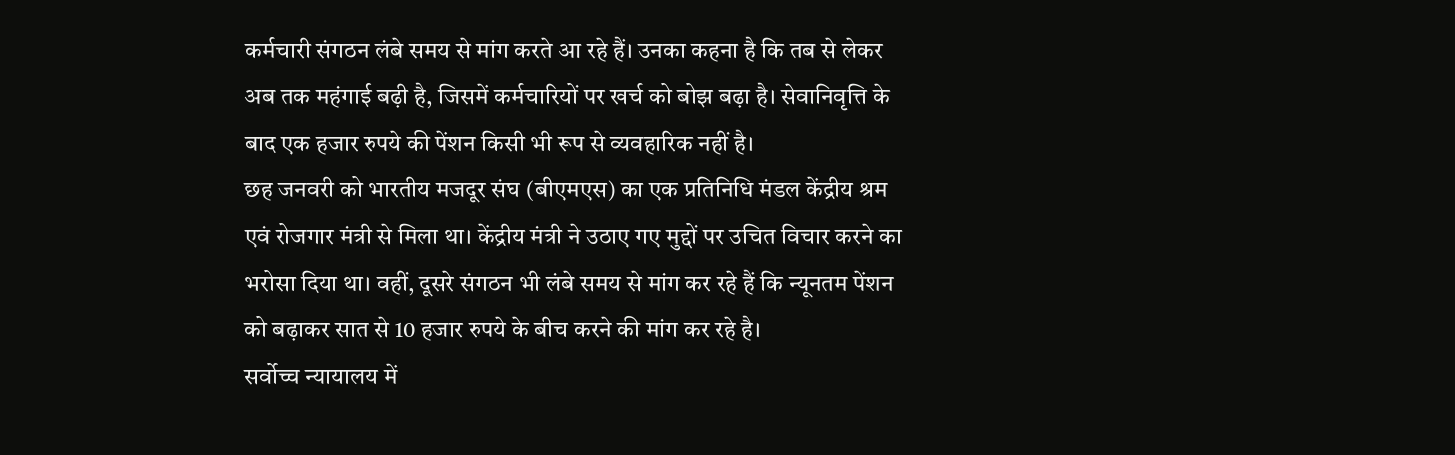कर्मचारी संगठन लंबे समय से मांग करते आ रहे हैं। उनका कहना है कि तब से लेकर अब तक महंगाई बढ़ी है, जिसमें कर्मचारियों पर खर्च को बोझ बढ़ा है। सेवानिवृत्ति के बाद एक हजार रुपये की पेंशन किसी भी रूप से व्यवहारिक नहीं है।
छह जनवरी को भारतीय मजदूर संघ (बीएमएस) का एक प्रतिनिधि मंडल केंद्रीय श्रम एवं रोजगार मंत्री से मिला था। केंद्रीय मंत्री ने उठाए गए मुद्दों पर उचित विचार करने का भरोसा दिया था। वहीं, दूसरे संगठन भी लंबे समय से मांग कर रहे हैं कि न्यूनतम पेंशन को बढ़ाकर सात से 10 हजार रुपये के बीच करने की मांग कर रहे है।
सर्वोच्च न्यायालय में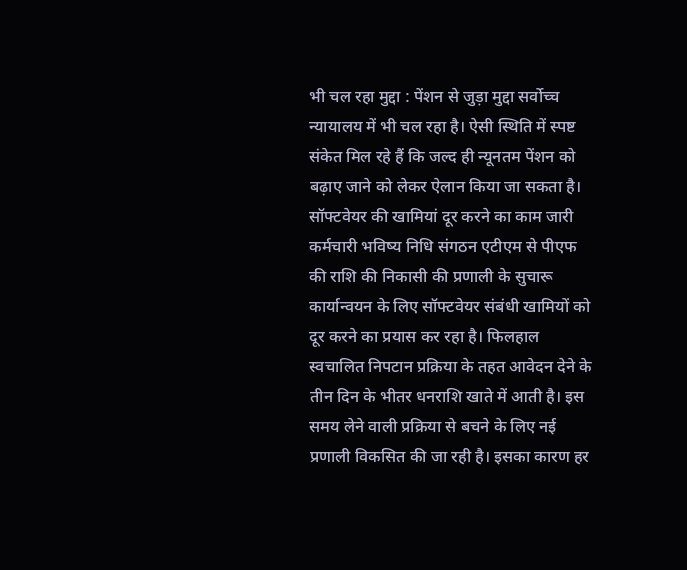भी चल रहा मुद्दा : पेंशन से जुड़ा मुद्दा सर्वोच्च न्यायालय में भी चल रहा है। ऐसी स्थिति में स्पष्ट संकेत मिल रहे हैं कि जल्द ही न्यूनतम पेंशन को बढ़ाए जाने को लेकर ऐलान किया जा सकता है।
सॉफ्टवेयर की खामियां दूर करने का काम जारी
कर्मचारी भविष्य निधि संगठन एटीएम से पीएफ की राशि की निकासी की प्रणाली के सुचारू कार्यान्वयन के लिए सॉफ्टवेयर संबंधी खामियों को दूर करने का प्रयास कर रहा है। फिलहाल स्वचालित निपटान प्रक्रिया के तहत आवेदन देने के तीन दिन के भीतर धनराशि खाते में आती है। इस समय लेने वाली प्रक्रिया से बचने के लिए नई प्रणाली विकसित की जा रही है। इसका कारण हर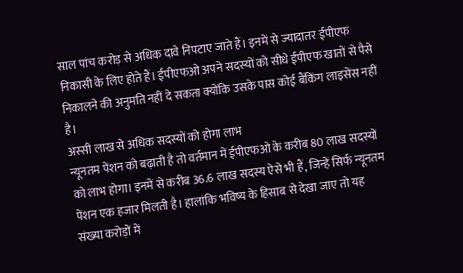साल पांच करोड़ से अधिक दावे निपटाए जाते हैं। इनमें से ज्यादातर ईपीएफ निकासी के लिए होते हैं। ईपीएफओ अपने सदस्यों को सीधे ईपीएफ खातों से पैसे निकालने की अनुमति नहीं दे सकता क्योंकि उसके पास कोई बैंकिंग लाइसेंस नहीं है।
अस्सी लाख से अधिक सदस्यों को होगा लाभ
न्यूनतम पेंशन को बढ़ाती है तो वर्तमान में ईपीएफओ के करीब 80 लाख सदस्यों को लाभ होगा। इनमें से करीब 36.6 लाख सदस्य ऐसे भी हैं, जिन्हें सिर्फ न्यूनतम पेंशन एक हजार मिलती है। हालांकि भविष्य के हिसाब से देखा जाए तो यह संख्या करोड़ों में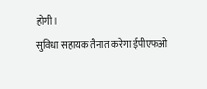होगी।
सुविधा सहायक तैनात करेगा ईपीएफओ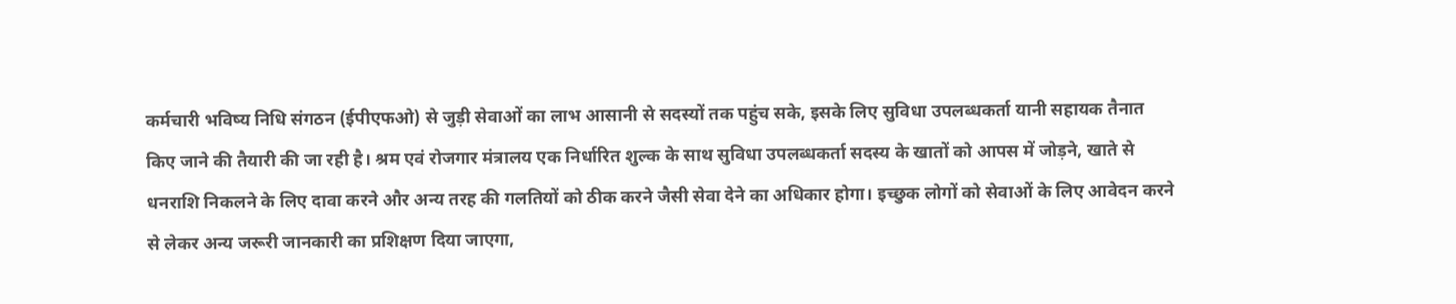कर्मचारी भविष्य निधि संगठन (ईपीएफओ) से जुड़ी सेवाओं का लाभ आसानी से सदस्यों तक पहुंच सके, इसके लिए सुविधा उपलब्धकर्ता यानी सहायक तैनात किए जाने की तैयारी की जा रही है। श्रम एवं रोजगार मंत्रालय एक निर्धारित शुल्क के साथ सुविधा उपलब्धकर्ता सदस्य के खातों को आपस में जोड़ने, खाते से धनराशि निकलने के लिए दावा करने और अन्य तरह की गलतियों को ठीक करने जैसी सेवा देने का अधिकार होगा। इच्छुक लोगों को सेवाओं के लिए आवेदन करने से लेकर अन्य जरूरी जानकारी का प्रशिक्षण दिया जाएगा,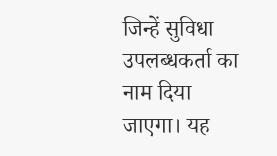जिन्हें सुविधा उपलब्धकर्ता का नाम दिया जाएगा। यह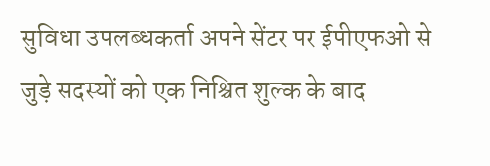सुविधा उपलब्धकर्ता अपने सेंटर पर ईपीएफओ से जुड़े सदस्यों को एक निश्चित शुल्क के बाद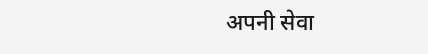अपनी सेवा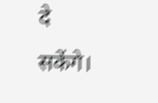दे सकेंगे।